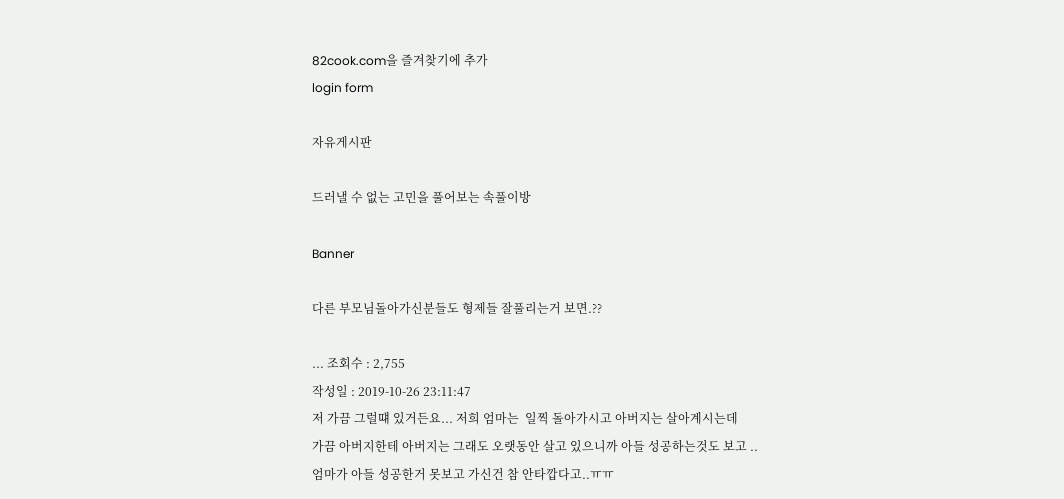82cook.com을 즐겨찾기에 추가
login form

자유게시판

드러낼 수 없는 고민을 풀어보는 속풀이방

Banner

다른 부모님돌아가신분들도 형제들 잘풀리는거 보면.??

... 조회수 : 2,755
작성일 : 2019-10-26 23:11:47
저 가끔 그럴떄 있거든요... 저희 엄마는  일찍 돌아가시고 아버지는 살아계시는데
가끔 아버지한테 아버지는 그래도 오랫동안 살고 있으니까 아들 성공하는것도 보고 ..
엄마가 아들 성공한거 못보고 가신건 참 안타깝다고..ㅠㅠ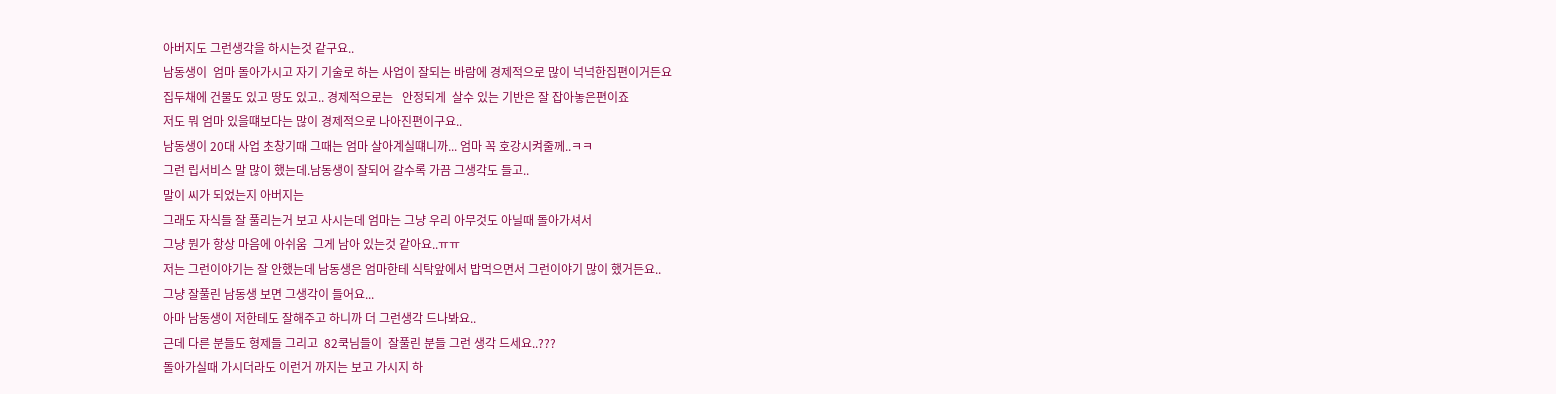아버지도 그런생각을 하시는것 같구요..
남동생이  엄마 돌아가시고 자기 기술로 하는 사업이 잘되는 바람에 경제적으로 많이 넉넉한집편이거든요
집두채에 건물도 있고 땅도 있고.. 경제적으로는   안정되게  살수 있는 기반은 잘 잡아놓은편이죠
저도 뭐 엄마 있을떄보다는 많이 경제적으로 나아진편이구요..
남동생이 20대 사업 초창기때 그때는 엄마 살아계실떄니까... 엄마 꼭 호강시켜줄께..ㅋㅋ
그런 립서비스 말 많이 했는데.남동생이 잘되어 갈수록 가끔 그생각도 들고..
말이 씨가 되었는지 아버지는
그래도 자식들 잘 풀리는거 보고 사시는데 엄마는 그냥 우리 아무것도 아닐때 돌아가셔서
그냥 뭔가 항상 마음에 아쉬움  그게 남아 있는것 같아요..ㅠㅠ
저는 그런이야기는 잘 안했는데 남동생은 엄마한테 식탁앞에서 밥먹으면서 그런이야기 많이 했거든요..
그냥 잘풀린 남동생 보면 그생각이 들어요...
아마 남동생이 저한테도 잘해주고 하니까 더 그런생각 드나봐요..
근데 다른 분들도 형제들 그리고  82쿡님들이  잘풀린 분들 그런 생각 드세요..???
돌아가실때 가시더라도 이런거 까지는 보고 가시지 하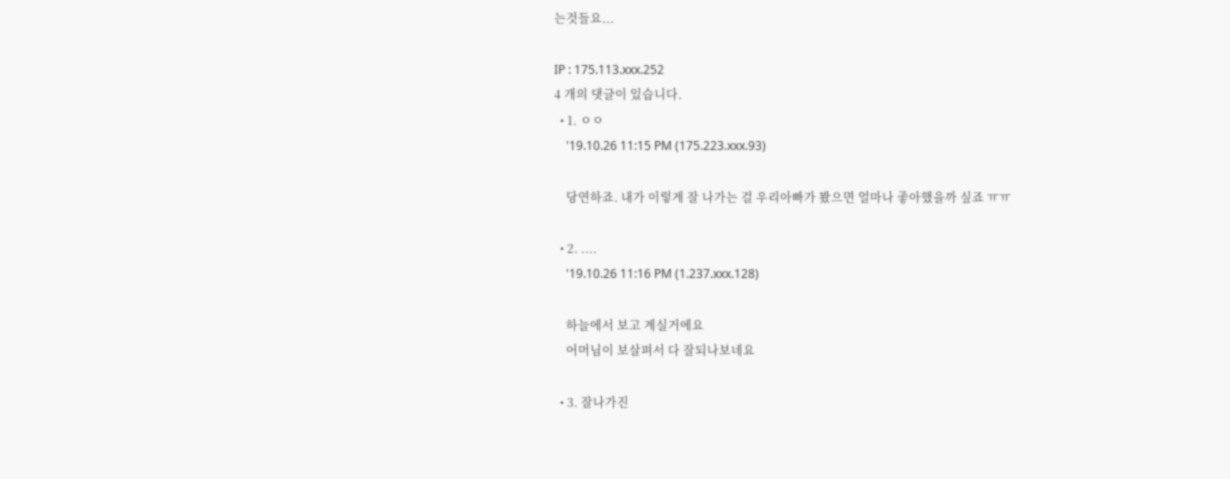는것들요...

IP : 175.113.xxx.252
4 개의 댓글이 있습니다.
  • 1. ㅇㅇ
    '19.10.26 11:15 PM (175.223.xxx.93)

    당연하죠. 내가 이렇게 잘 나가는 걸 우리아빠가 봤으면 얼마나 좋아했을까 싶죠 ㅠㅠ

  • 2. ....
    '19.10.26 11:16 PM (1.237.xxx.128)

    하늘에서 보고 계실거에요
    어머님이 보살펴서 다 잘되나보네요

  • 3. 잘나가진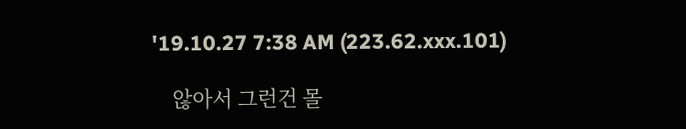'19.10.27 7:38 AM (223.62.xxx.101)

    않아서 그런건 몰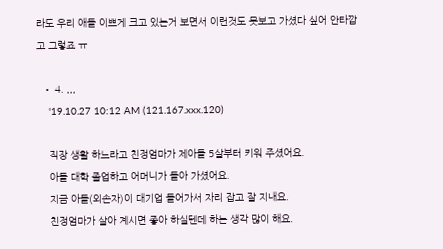라도 우리 애들 이쁘게 크고 있는거 보면서 이런것도 못보고 가셨다 싶어 안타깝고 그렇죠 ㅠ

  • 4. ,,,
    '19.10.27 10:12 AM (121.167.xxx.120)

    직장 생활 하느라고 친정엄마가 제아들 5살부터 키워 주셨어요.
    아들 대학 졸업하고 어머니가 돌아 가셨어요.
    지금 아들(외손자)이 대기업 들어가서 자리 잡고 잘 지내요.
    친정엄마가 살아 계시면 좋아 하실텐데 하는 생각 많이 해요.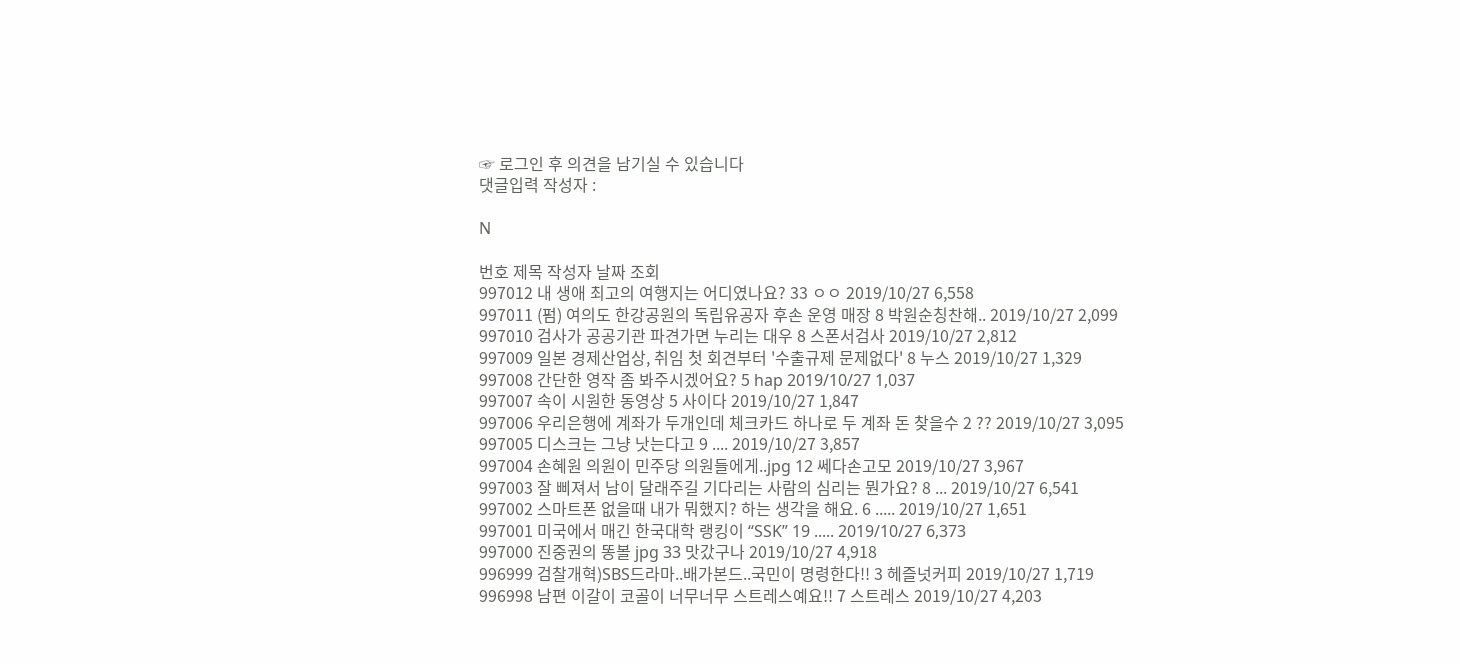☞ 로그인 후 의견을 남기실 수 있습니다
댓글입력 작성자 :

N

번호 제목 작성자 날짜 조회
997012 내 생애 최고의 여행지는 어디였나요? 33 ㅇㅇ 2019/10/27 6,558
997011 (펌) 여의도 한강공원의 독립유공자 후손 운영 매장 8 박원순칭찬해.. 2019/10/27 2,099
997010 검사가 공공기관 파견가면 누리는 대우 8 스폰서검사 2019/10/27 2,812
997009 일본 경제산업상, 취임 첫 회견부터 '수출규제 문제없다' 8 누스 2019/10/27 1,329
997008 간단한 영작 좀 봐주시겠어요? 5 hap 2019/10/27 1,037
997007 속이 시원한 동영상 5 사이다 2019/10/27 1,847
997006 우리은행에 계좌가 두개인데 체크카드 하나로 두 계좌 돈 찾을수 2 ?? 2019/10/27 3,095
997005 디스크는 그냥 낫는다고 9 .... 2019/10/27 3,857
997004 손혜원 의원이 민주당 의원들에게..jpg 12 쎄다손고모 2019/10/27 3,967
997003 잘 삐져서 남이 달래주길 기다리는 사람의 심리는 뭔가요? 8 ... 2019/10/27 6,541
997002 스마트폰 없을때 내가 뭐했지? 하는 생각을 해요. 6 ..... 2019/10/27 1,651
997001 미국에서 매긴 한국대학 랭킹이 “SSK” 19 ..... 2019/10/27 6,373
997000 진중권의 똥볼 jpg 33 맛갔구나 2019/10/27 4,918
996999 검찰개혁)SBS드라마..배가본드..국민이 명령한다!! 3 헤즐넛커피 2019/10/27 1,719
996998 남편 이갈이 코골이 너무너무 스트레스예요!! 7 스트레스 2019/10/27 4,203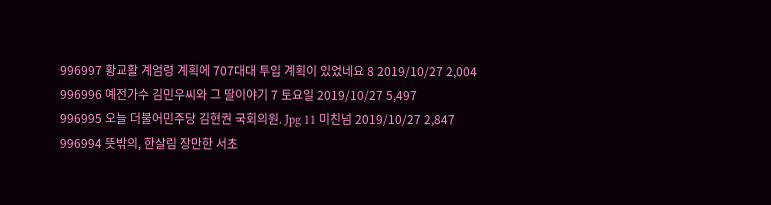996997 황교활 계엄령 계획에 707대대 투입 계획이 있었네요 8 2019/10/27 2,004
996996 예전가수 김민우씨와 그 딸이야기 7 토요일 2019/10/27 5,497
996995 오늘 더불어민주당 김현권 국회의원. Jpg 11 미친넘 2019/10/27 2,847
996994 뜻밖의, 한살림 장만한 서초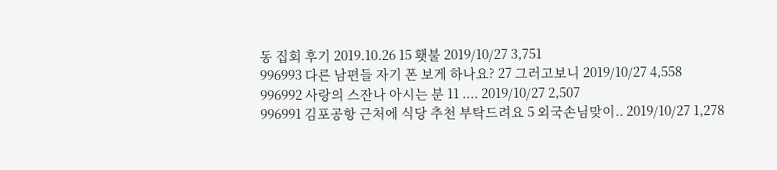동 집회 후기 2019.10.26 15 횃불 2019/10/27 3,751
996993 다른 남편들 자기 폰 보게 하나요? 27 그러고보니 2019/10/27 4,558
996992 사랑의 스잔나 아시는 분 11 .... 2019/10/27 2,507
996991 김포공항 근처에 식당 추천 부탁드려요 5 외국손님맞이.. 2019/10/27 1,278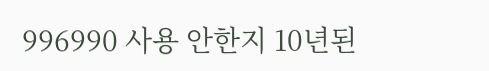996990 사용 안한지 10년된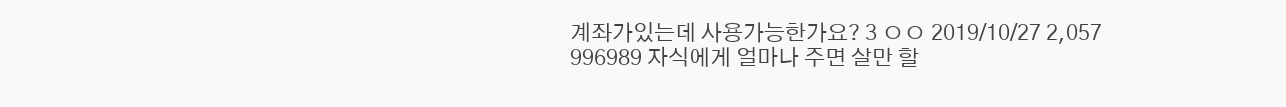계좌가있는데 사용가능한가요? 3 ㅇㅇ 2019/10/27 2,057
996989 자식에게 얼마나 주면 살만 할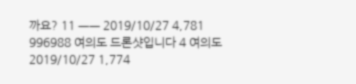까요? 11 ㅡㅡ 2019/10/27 4,781
996988 여의도 드론샷입니다 4 여의도 2019/10/27 1,774